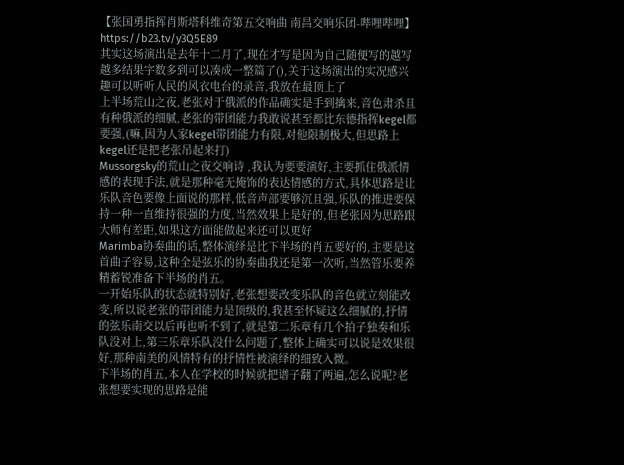【张国勇指挥肖斯塔科维奇第五交响曲 南昌交响乐团-哔哩哔哩】 https://b23.tv/y3Q5E89
其实这场演出是去年十二月了,现在才写是因为自己随便写的越写越多结果字数多到可以凑成一整篇了(),关于这场演出的实况感兴趣可以听听人民的风衣电台的录音,我放在最顶上了
上半场荒山之夜,老张对于俄派的作品确实是手到擒来,音色肃杀且有种俄派的细腻,老张的带团能力我敢说甚至都比东德指挥kegel都要强,(嘛,因为人家kegel带团能力有限,对他限制极大,但思路上kegel还是把老张吊起来打)
Mussorgsky的荒山之夜交响诗 ,我认为要要演好,主要抓住俄派情感的表现手法,就是那种毫无掩饰的表达情感的方式,具体思路是让乐队音色要像上面说的那样,低音声部要够沉且强,乐队的推进要保持一种一直维持很强的力度,当然效果上是好的,但老张因为思路跟大师有差距,如果这方面能做起来还可以更好
Marimba协奏曲的话,整体演绎是比下半场的肖五要好的,主要是这首曲子容易,这种全是弦乐的协奏曲我还是第一次听,当然管乐要养精蓄锐准备下半场的肖五。
一开始乐队的状态就特别好,老张想要改变乐队的音色就立刻能改变,所以说老张的带团能力是顶级的,我甚至怀疑这么细腻的,抒情的弦乐南交以后再也听不到了,就是第二乐章有几个拍子独奏和乐队没对上,第三乐章乐队没什么问题了,整体上确实可以说是效果很好,那种南美的风情特有的抒情性被演绎的细致入微。
下半场的肖五,本人在学校的时候就把谱子翻了两遍,怎么说呢?老张想要实现的思路是能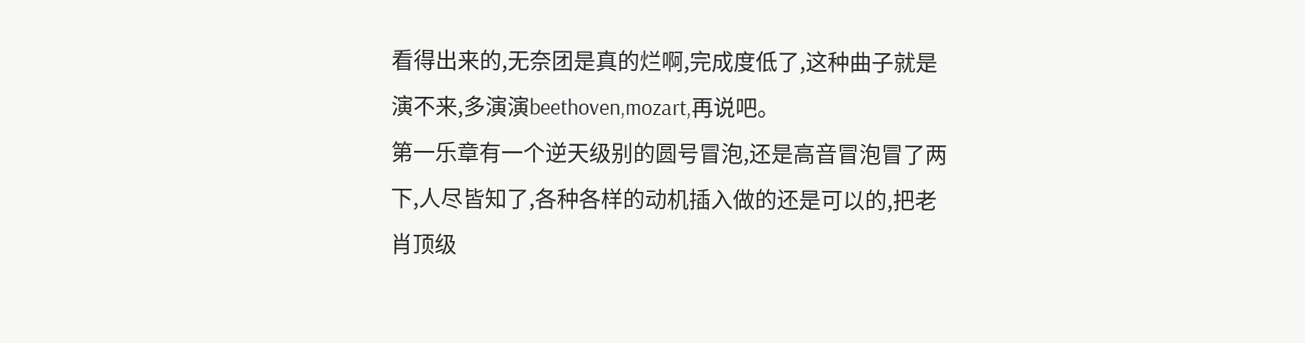看得出来的,无奈团是真的烂啊,完成度低了,这种曲子就是演不来,多演演beethoven,mozart,再说吧。
第一乐章有一个逆天级别的圆号冒泡,还是高音冒泡冒了两下,人尽皆知了,各种各样的动机插入做的还是可以的,把老肖顶级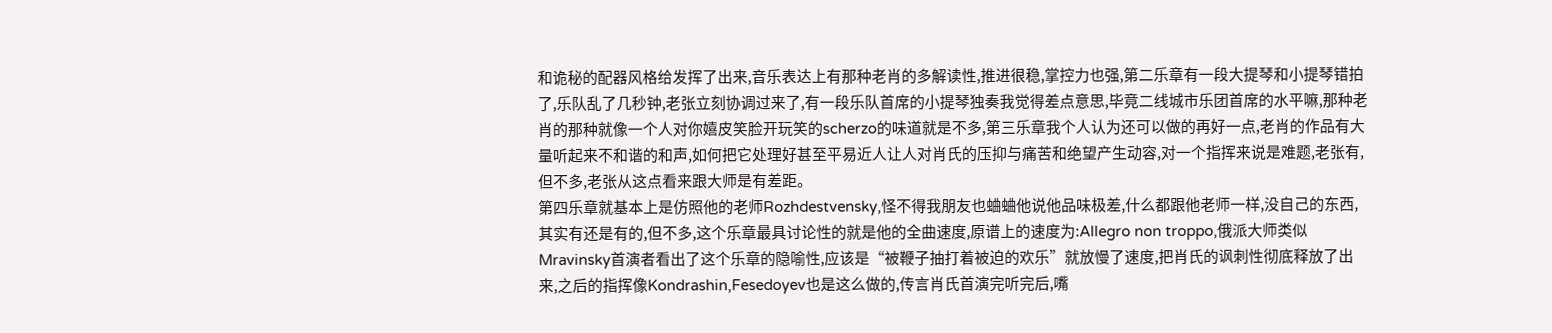和诡秘的配器风格给发挥了出来,音乐表达上有那种老肖的多解读性,推进很稳,掌控力也强,第二乐章有一段大提琴和小提琴错拍了,乐队乱了几秒钟,老张立刻协调过来了,有一段乐队首席的小提琴独奏我觉得差点意思,毕竟二线城市乐团首席的水平嘛,那种老肖的那种就像一个人对你嬉皮笑脸开玩笑的scherzo的味道就是不多,第三乐章我个人认为还可以做的再好一点,老肖的作品有大量听起来不和谐的和声,如何把它处理好甚至平易近人让人对肖氏的压抑与痛苦和绝望产生动容,对一个指挥来说是难题,老张有,但不多,老张从这点看来跟大师是有差距。
第四乐章就基本上是仿照他的老师Rozhdestvensky,怪不得我朋友也蛐蛐他说他品味极差,什么都跟他老师一样,没自己的东西,其实有还是有的,但不多,这个乐章最具讨论性的就是他的全曲速度,原谱上的速度为:Allegro non troppo,俄派大师类似Mravinsky首演者看出了这个乐章的隐喻性,应该是“被鞭子抽打着被迫的欢乐”就放慢了速度,把肖氏的讽刺性彻底释放了出来,之后的指挥像Kondrashin,Fesedoyev也是这么做的,传言肖氏首演完听完后,嘴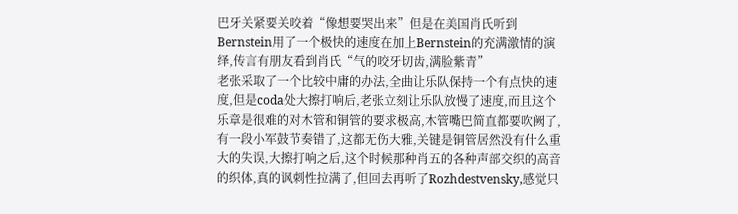巴牙关紧要关咬着“像想要哭出来”但是在美国肖氏听到Bernstein用了一个极快的速度在加上Bernstein的充满激情的演绎,传言有朋友看到肖氏“气的咬牙切齿,满脸紫青”
老张采取了一个比较中庸的办法,全曲让乐队保持一个有点快的速度,但是coda处大擦打响后,老张立刻让乐队放慢了速度,而且这个乐章是很难的对木管和铜管的要求极高,木管嘴巴简直都要吹阙了,有一段小军鼓节奏错了,这都无伤大雅,关键是铜管居然没有什么重大的失误,大擦打响之后,这个时候那种肖五的各种声部交织的高音的织体,真的讽刺性拉满了,但回去再听了Rozhdestvensky,感觉只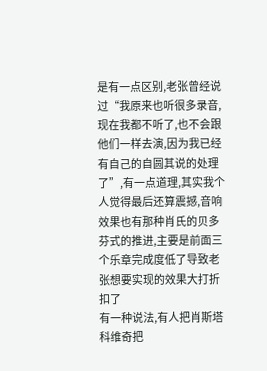是有一点区别,老张曾经说过“我原来也听很多录音,现在我都不听了,也不会跟他们一样去演,因为我已经有自己的自圆其说的处理了”,有一点道理,其实我个人觉得最后还算震撼,音响效果也有那种肖氏的贝多芬式的推进,主要是前面三个乐章完成度低了导致老张想要实现的效果大打折扣了
有一种说法,有人把肖斯塔科维奇把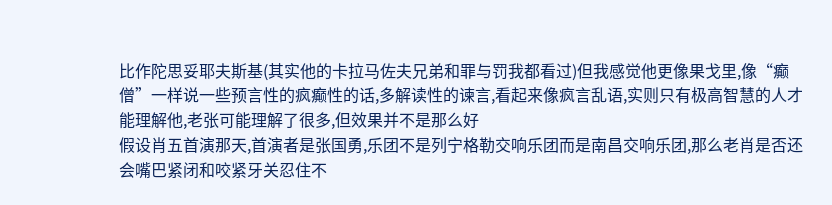比作陀思妥耶夫斯基(其实他的卡拉马佐夫兄弟和罪与罚我都看过)但我感觉他更像果戈里,像“癫僧”一样说一些预言性的疯癫性的话,多解读性的谏言,看起来像疯言乱语,实则只有极高智慧的人才能理解他,老张可能理解了很多,但效果并不是那么好
假设肖五首演那天,首演者是张国勇,乐团不是列宁格勒交响乐团而是南昌交响乐团,那么老肖是否还会嘴巴紧闭和咬紧牙关忍住不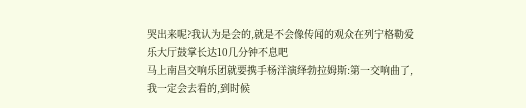哭出来呢?我认为是会的,就是不会像传闻的观众在列宁格勒爱乐大厅鼓掌长达10几分钟不息吧
马上南昌交响乐团就要携手杨洋演绎勃拉姆斯:第一交响曲了,我一定会去看的,到时候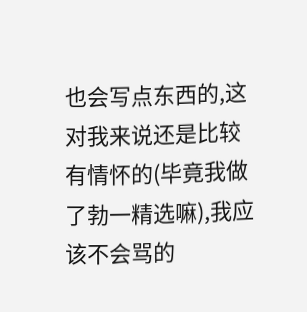也会写点东西的,这对我来说还是比较有情怀的(毕竟我做了勃一精选嘛),我应该不会骂的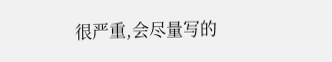很严重,会尽量写的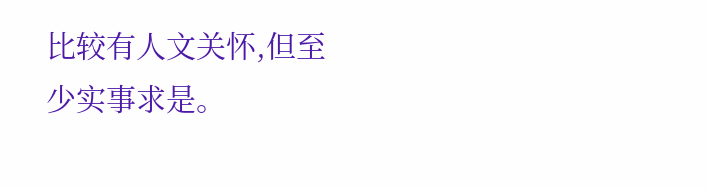比较有人文关怀,但至少实事求是。